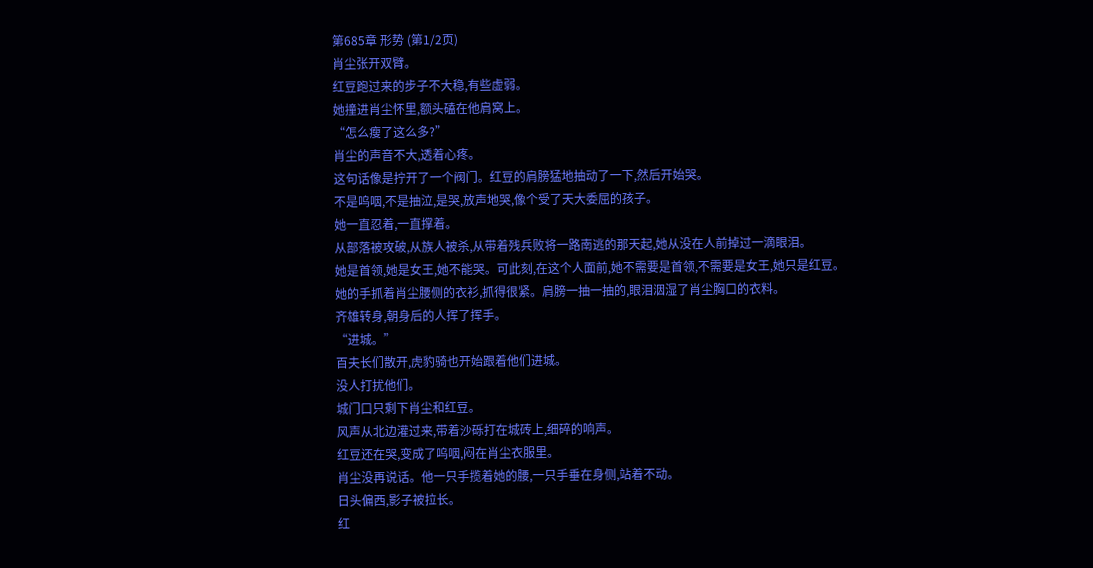第685章 形势 (第1/2页)
肖尘张开双臂。
红豆跑过来的步子不大稳,有些虚弱。
她撞进肖尘怀里,额头磕在他肩窝上。
“怎么瘦了这么多?”
肖尘的声音不大,透着心疼。
这句话像是拧开了一个阀门。红豆的肩膀猛地抽动了一下,然后开始哭。
不是呜咽,不是抽泣,是哭,放声地哭,像个受了天大委屈的孩子。
她一直忍着,一直撑着。
从部落被攻破,从族人被杀,从带着残兵败将一路南逃的那天起,她从没在人前掉过一滴眼泪。
她是首领,她是女王,她不能哭。可此刻,在这个人面前,她不需要是首领,不需要是女王,她只是红豆。
她的手抓着肖尘腰侧的衣衫,抓得很紧。肩膀一抽一抽的,眼泪洇湿了肖尘胸口的衣料。
齐雄转身,朝身后的人挥了挥手。
“进城。”
百夫长们散开,虎豹骑也开始跟着他们进城。
没人打扰他们。
城门口只剩下肖尘和红豆。
风声从北边灌过来,带着沙砾打在城砖上,细碎的响声。
红豆还在哭,变成了呜咽,闷在肖尘衣服里。
肖尘没再说话。他一只手揽着她的腰,一只手垂在身侧,站着不动。
日头偏西,影子被拉长。
红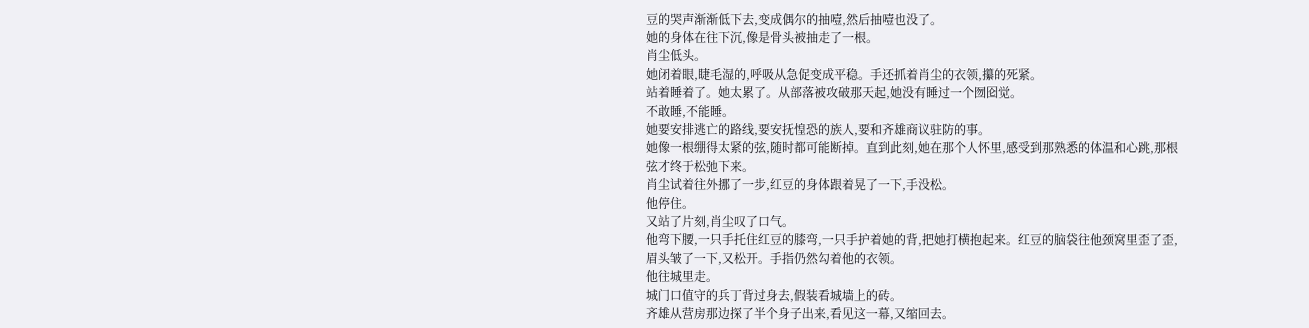豆的哭声渐渐低下去,变成偶尔的抽噎,然后抽噎也没了。
她的身体在往下沉,像是骨头被抽走了一根。
肖尘低头。
她闭着眼,睫毛湿的,呼吸从急促变成平稳。手还抓着肖尘的衣领,攥的死紧。
站着睡着了。她太累了。从部落被攻破那天起,她没有睡过一个囫囵觉。
不敢睡,不能睡。
她要安排逃亡的路线,要安抚惶恐的族人,要和齐雄商议驻防的事。
她像一根绷得太紧的弦,随时都可能断掉。直到此刻,她在那个人怀里,感受到那熟悉的体温和心跳,那根弦才终于松弛下来。
肖尘试着往外挪了一步,红豆的身体跟着晃了一下,手没松。
他停住。
又站了片刻,肖尘叹了口气。
他弯下腰,一只手托住红豆的膝弯,一只手护着她的背,把她打横抱起来。红豆的脑袋往他颈窝里歪了歪,眉头皱了一下,又松开。手指仍然勾着他的衣领。
他往城里走。
城门口值守的兵丁背过身去,假装看城墙上的砖。
齐雄从营房那边探了半个身子出来,看见这一幕,又缩回去。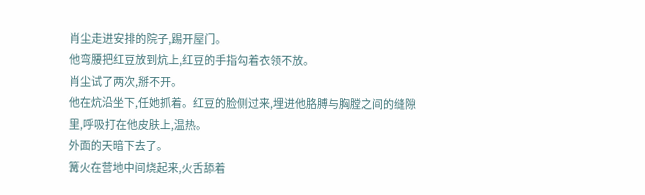肖尘走进安排的院子,踢开屋门。
他弯腰把红豆放到炕上,红豆的手指勾着衣领不放。
肖尘试了两次,掰不开。
他在炕沿坐下,任她抓着。红豆的脸侧过来,埋进他胳膊与胸膛之间的缝隙里,呼吸打在他皮肤上,温热。
外面的天暗下去了。
篝火在营地中间烧起来,火舌舔着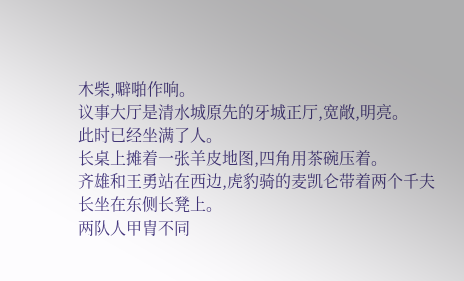木柴,噼啪作响。
议事大厅是清水城原先的牙城正厅,宽敞,明亮。
此时已经坐满了人。
长桌上摊着一张羊皮地图,四角用茶碗压着。
齐雄和王勇站在西边,虎豹骑的麦凯仑带着两个千夫长坐在东侧长凳上。
两队人甲胄不同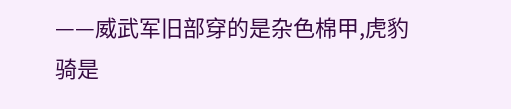——威武军旧部穿的是杂色棉甲,虎豹骑是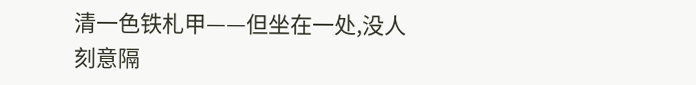清一色铁札甲——但坐在一处,没人刻意隔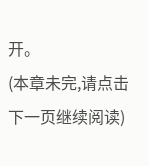开。
(本章未完,请点击下一页继续阅读)